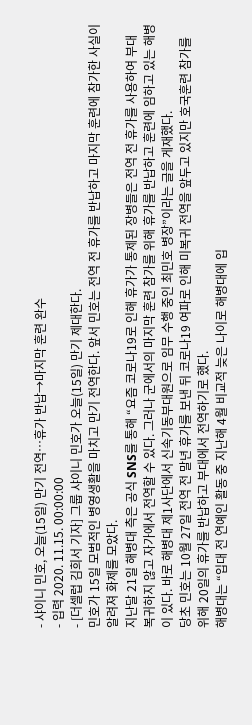- 샤이니 민호, 오늘(15일) 만기 전역…휴가 반납→마지막 훈련 완수
- 입력 2020. 11.15. 00:00:00
- [더셀럽 김희서 기자] 그룹 샤이니 민호가 오늘(15일) 만기 제대한다.
민호가 15일 모범적인 병영생활을 마치고 만기 전역한다. 앞서 민호는 전역 전 휴가를 반납하고 마지막 훈련에 참가한 사실이 알려져 화제를 모았다.
지난달 21일 해병대 측은 공식 SNS를 통해 “요즘 코로나19로 인해 휴가가 통제된 장병들은 전역 전 휴가를 사용하여 부대 복귀하지 않고 자가에서 전역할 수 있다. 그러나 군에서의 마지막 훈련 참가를 위해 휴가를 반납하고 훈련에 임하고 있는 해병이 있다. 바로 해병대 제1사단에서 신속기동부대원으로 임무 수행 중인 최민호 병장”이라는 글을 게재했다.
당초 민호는 10월 27일 전역 전 말년 휴가를 보낸 뒤 코로나19 여파로 인해 미복귀 전역을 앞두고 있지만 호국훈련 참가를 위해 20일의 휴가를 반납하고 부대에서 전역하기로 했다.
해병대는 “입대 전 연예인 활동 중 지난해 4월 비교적 늦은 나이로 해병대에 입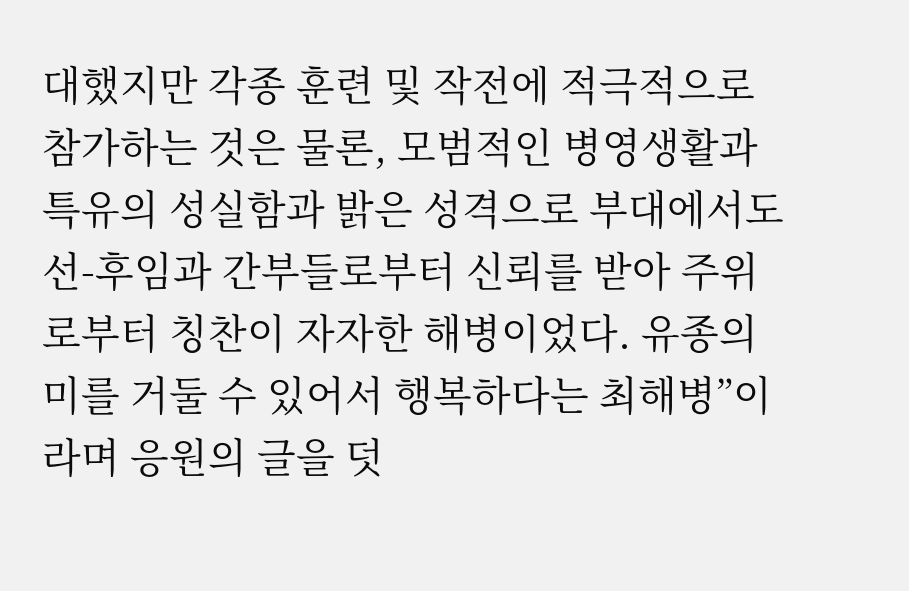대했지만 각종 훈련 및 작전에 적극적으로 참가하는 것은 물론, 모범적인 병영생활과 특유의 성실함과 밝은 성격으로 부대에서도 선-후임과 간부들로부터 신뢰를 받아 주위로부터 칭찬이 자자한 해병이었다. 유종의 미를 거둘 수 있어서 행복하다는 최해병”이라며 응원의 글을 덧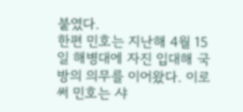붙였다.
한편 민호는 지난해 4월 15일 해병대에 자진 입대해 국방의 의무를 이어왔다. 이로써 민호는 샤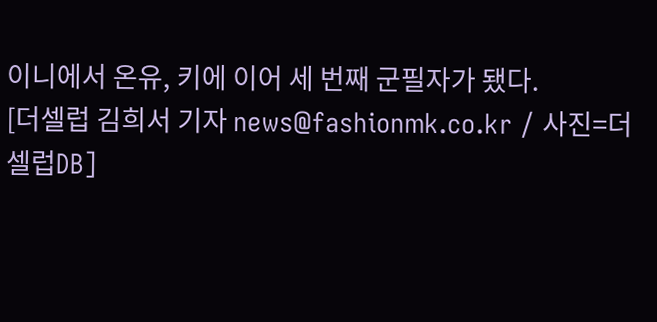이니에서 온유, 키에 이어 세 번째 군필자가 됐다.
[더셀럽 김희서 기자 news@fashionmk.co.kr / 사진=더셀럽DB]